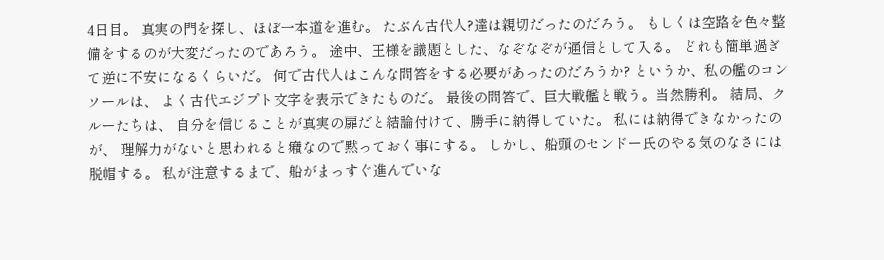4日目。 真実の門を探し、ほぼ一本道を進む。 たぶん古代人?達は親切だったのだろう。 もしくは空路を色々整備をするのが大変だったのであろう。 途中、王様を議題とした、なぞなぞが通信として入る。 どれも簡単過ぎて逆に不安になるくらいだ。 何で古代人はこんな問答をする必要があったのだろうか? というか、私の艦のコンソールは、 よく古代エジプト文字を表示できたものだ。 最後の問答で、巨大戦艦と戦う。当然勝利。 結局、クルーたちは、 自分を信じることが真実の扉だと結論付けて、勝手に納得していた。 私には納得できなかったのが、 理解力がないと思われると癪なので黙っておく事にする。 しかし、船頭のセンドー氏のやる気のなさには脱帽する。 私が注意するまで、船がまっすぐ進んでいな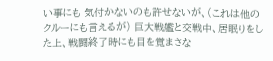い事にも 気付かないのも許せないが、(これは他のクルーにも言えるが) 巨大戦艦と交戦中、居眠りをした上、戦闘終了時にも目を覚まさな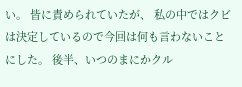い。 皆に責められていたが、 私の中ではクビは決定しているので今回は何も言わないことにした。 後半、いつのまにかクル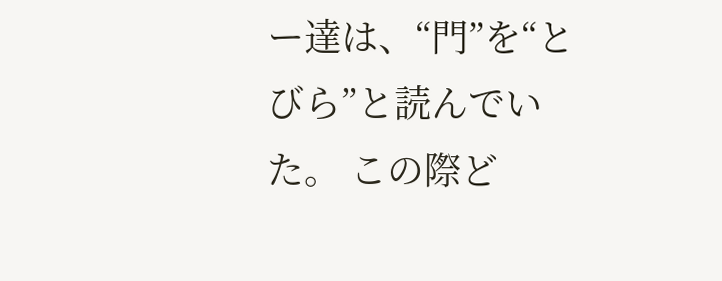ー達は、“門”を“とびら”と読んでいた。 この際ど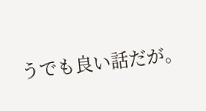うでも良い話だが。